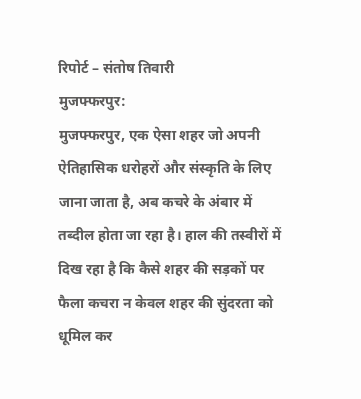रिपोर्ट – संतोष तिवारी
मुजफ्फरपुर:
मुजफ्फरपुर, एक ऐसा शहर जो अपनी ऐतिहासिक धरोहरों और संस्कृति के लिए जाना जाता है, अब कचरे के अंबार में तब्दील होता जा रहा है। हाल की तस्वीरों में दिख रहा है कि कैसे शहर की सड़कों पर फैला कचरा न केवल शहर की सुंदरता को धूमिल कर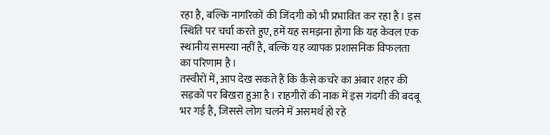रहा है, बल्कि नागरिकों की जिंदगी को भी प्रभावित कर रहा है। इस स्थिति पर चर्चा करते हुए, हमें यह समझना होगा कि यह केवल एक स्थानीय समस्या नहीं है, बल्कि यह व्यापक प्रशासनिक विफलता का परिणाम है।
तस्वीरों में, आप देख सकते हैं कि कैसे कचरे का अंबार शहर की सड़कों पर बिखरा हुआ है। राहगीरों की नाक में इस गंदगी की बदबू भर गई है, जिससे लोग चलने में असमर्थ हो रहे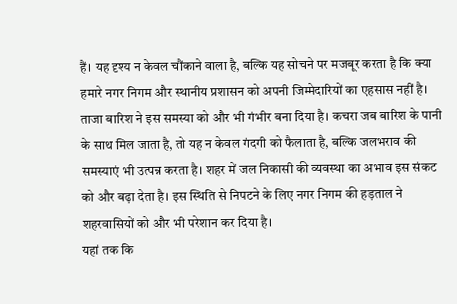हैं। यह दृश्य न केवल चौंकाने वाला है, बल्कि यह सोचने पर मजबूर करता है कि क्या हमारे नगर निगम और स्थानीय प्रशासन को अपनी जिम्मेदारियों का एहसास नहीं है।
ताजा बारिश ने इस समस्या को और भी गंभीर बना दिया है। कचरा जब बारिश के पानी के साथ मिल जाता है, तो यह न केवल गंदगी को फैलाता है, बल्कि जलभराव की समस्याएं भी उत्पन्न करता है। शहर में जल निकासी की व्यवस्था का अभाव इस संकट को और बढ़ा देता है। इस स्थिति से निपटने के लिए नगर निगम की हड़ताल ने शहरवासियों को और भी परेशान कर दिया है।
यहां तक कि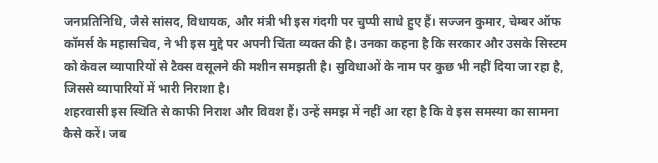जनप्रतिनिधि, जैसे सांसद, विधायक, और मंत्री भी इस गंदगी पर चुप्पी साधे हुए हैं। सज्जन कुमार, चेम्बर ऑफ कॉमर्स के महासचिव, ने भी इस मुद्दे पर अपनी चिंता व्यक्त की है। उनका कहना है कि सरकार और उसके सिस्टम को केवल व्यापारियों से टैक्स वसूलने की मशीन समझती है। सुविधाओं के नाम पर कुछ भी नहीं दिया जा रहा है, जिससे व्यापारियों में भारी निराशा है।
शहरवासी इस स्थिति से काफी निराश और विवश हैं। उन्हें समझ में नहीं आ रहा है कि वे इस समस्या का सामना कैसे करें। जब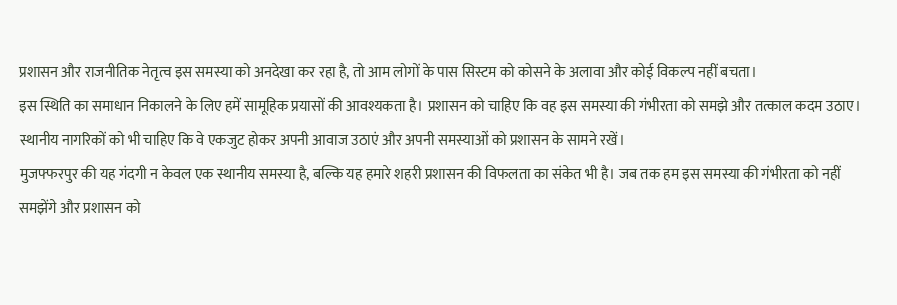प्रशासन और राजनीतिक नेतृत्व इस समस्या को अनदेखा कर रहा है, तो आम लोगों के पास सिस्टम को कोसने के अलावा और कोई विकल्प नहीं बचता।
इस स्थिति का समाधान निकालने के लिए हमें सामूहिक प्रयासों की आवश्यकता है। प्रशासन को चाहिए कि वह इस समस्या की गंभीरता को समझे और तत्काल कदम उठाए। स्थानीय नागरिकों को भी चाहिए कि वे एकजुट होकर अपनी आवाज उठाएं और अपनी समस्याओं को प्रशासन के सामने रखें।
मुजफ्फरपुर की यह गंदगी न केवल एक स्थानीय समस्या है, बल्कि यह हमारे शहरी प्रशासन की विफलता का संकेत भी है। जब तक हम इस समस्या की गंभीरता को नहीं समझेंगे और प्रशासन को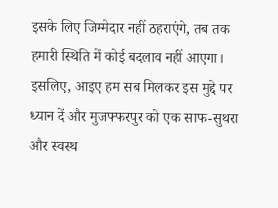इसके लिए जिम्मेदार नहीं ठहराएंगे, तब तक हमारी स्थिति में कोई बदलाव नहीं आएगा। इसलिए, आइए हम सब मिलकर इस मुद्दे पर ध्यान दें और मुजफ्फरपुर को एक साफ-सुथरा और स्वस्थ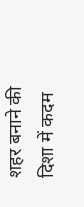शहर बनाने की दिशा में कदम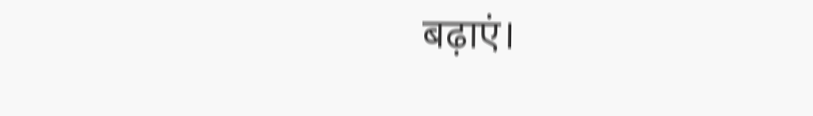बढ़ाएं।